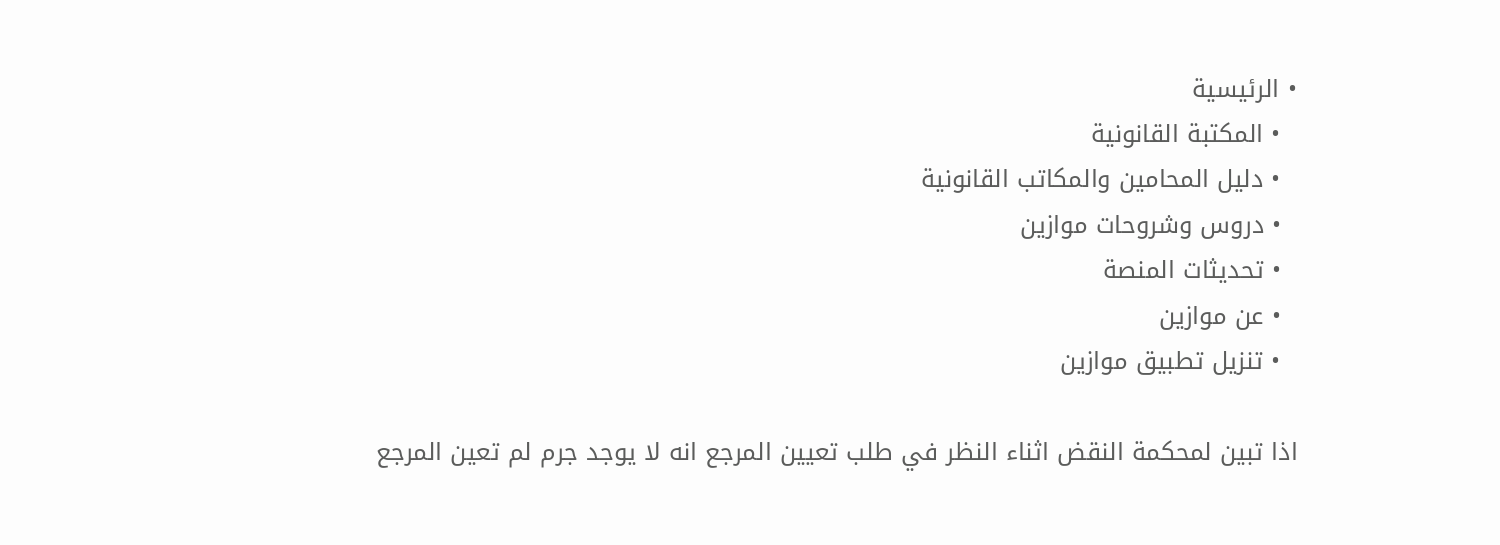• الرئيسية
  • المكتبة القانونية
  • دليل المحامين والمكاتب القانونية
  • دروس وشروحات موازين
  • تحديثات المنصة
  • عن موازين
  • تنزيل تطبيق موازين

اذا تبين لمحكمة النقض اثناء النظر في طلب تعيين المرجع انه لا يوجد جرم لم تعين المرجع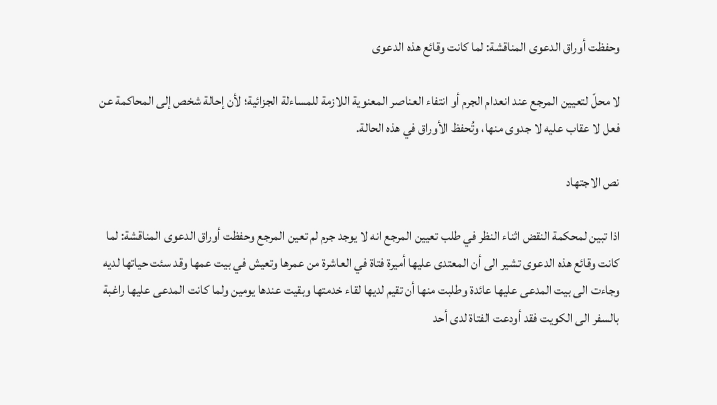وحفظت أوراق الدعوى المناقشة: لما كانت وقائع هذه الدعوى

لا محلّ لتعيين المرجع عند انعدام الجرم أو انتفاء العناصر المعنوية اللازمة للمساءلة الجزائية؛ لأن إحالة شخص إلى المحاكمة عن فعل لا عقاب عليه لا جدوى منها، وتُحفظ الأوراق في هذه الحالة.

نص الاجتهاد

اذا تبين لمحكمة النقض اثناء النظر في طلب تعيين المرجع انه لا يوجد جرم لم تعين المرجع وحفظت أوراق الدعوى المناقشة: لما كانت وقائع هذه الدعوى تشير الى أن المعتدى عليها أميرة فتاة في العاشرة من عمرها وتعيش في بيت عمها وقد سئت حياتها لديه وجاءت الى بيت المدعى عليها عائدة وطلبت منها أن تقيم لديها لقاء خدمتها وبقيت عندها يومين ولما كانت المدعى عليها راغبة بالسفر الى الكويت فقد أودعت الفتاة لدى أحد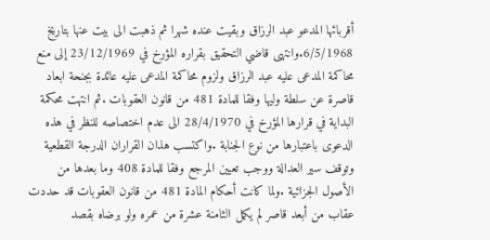أقربائها المدعو عبد الرزاق وبقيت عنده شهرا ثم ذهبت الى بيت عنها بتاريخ 6/5/1968.وانتهى قاضي التحقيق بقراره المؤرخ في 23/12/1969 إلى منع محاكمة المدعى عليه عبد الرزاق ولزوم محاكمة المدعى عليه عائدة بجنحة ابعاد قاصرة عن سلطة وليها وفقا للمادة 481 من قانون العقوبات .ثم انتهت محكمة البداية في قرارها المؤرخ في 28/4/1970 الى عدم اختصاصه للنظر في هذه الدعوى باعتبارها من نوع الجنابة .واكتسب هذان القراران الدرجة القطعية وتوقف سير العدالة ووجب تعيين المرجع وفقا للمادة 408 وما بعدها من الأصول الجزائية .ولما كانت أحكام المادة 481 من قانون العقوبات قد حددت عقاب من أبعد قاصر لم يكمل الثامنة عشرة من عمره ولو برضاه بقصد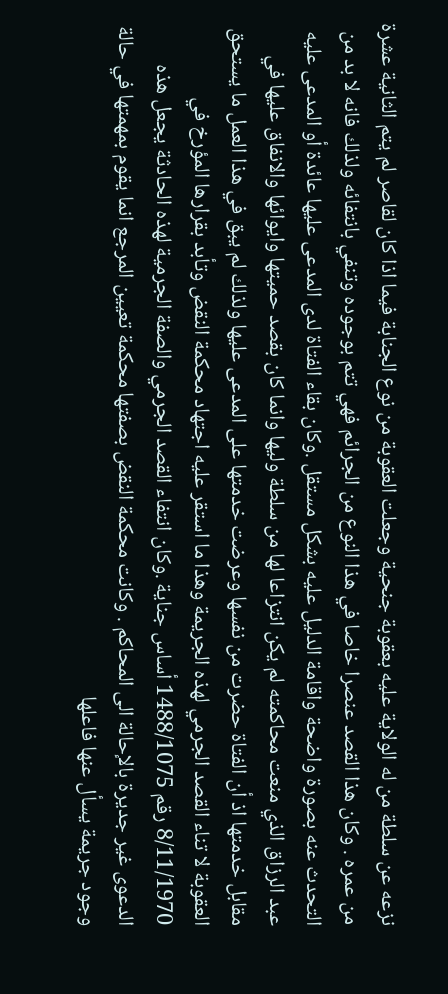نزعه عن سلطة من له الولاية عليه بعقوبة جنحية وجعلت العقوبة من نوع الجنابة فيما اذا كان لقاصر لم يتم الثانية عشرة من عمره . وكان هذا القصد عنصرا خاصا في هذا النوع من الجرائم فهي تتم بوجوده وتنفي بانتفائه ولذلك فانه لا بد من التحدث عنه بصورة واضحة واقامة الدليل عليه بشكل مستقل .وكان بقاء الفتاة لدى المدعى عليها عائدة أو المدعى عليه عبد الرزاق الذي منعت محاكمته لم يكن انتزاعا لها من سلطة وليها وانما كان بقصد حميتها وايوائها والانفاق عليها في مقابل خدمتها اذ أن الفتاة حضرت من نفسها وعرضت خدمتها على المدعى عليها ولذلك لم يبق في هذا العمل ما يستحق العقوبة لا تناء القصد الجرمي لهذه الجريمة وهذا ما استقر عليه اجتهاد محكمة النقض وتأبد بقرارها المؤرخ في 8/11/1970 رقم 1488/1075 أساس جناية .وكان انتفاء القصد الجرمي والصفة الجرمية لهذه الحادثة يجعل هذه الدعوى غير جديرة بالإحالة الى المحاكم . وكانت محكمة النقض بصفتها محكمة تعيين المرجع انما يقوم بمهمتها في حالة وجود جريمة يسأل عنها فاعلها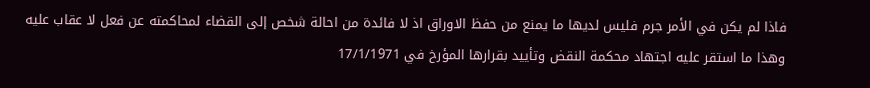فاذا لم يكن في الأمر جرم فليس لديها ما يمنع من حفظ الاوراق اذ لا فائدة من احالة شخص إلى القضاء لمحاكمته عن فعل لا عقاب عليه وهذا ما استقر عليه اجتهاد محكمة النقض وتأييد بقرارها المؤرخ في 17/1/1971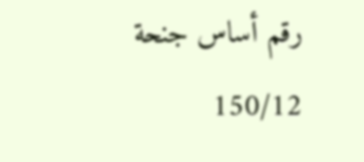رقم أساس جنحة 150/12